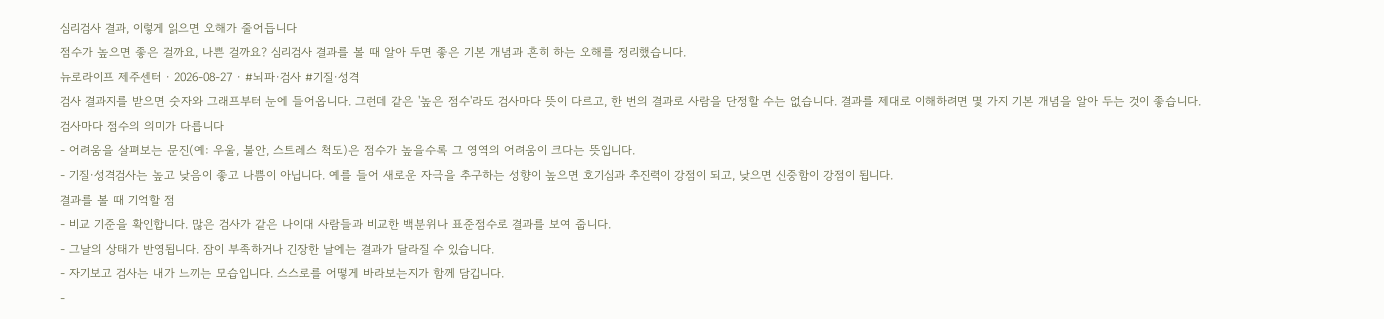심리검사 결과, 이렇게 읽으면 오해가 줄어듭니다
점수가 높으면 좋은 걸까요, 나쁜 걸까요? 심리검사 결과를 볼 때 알아 두면 좋은 기본 개념과 흔히 하는 오해를 정리했습니다.
뉴로라이프 제주센터 · 2026-08-27 · #뇌파·검사 #기질·성격
검사 결과지를 받으면 숫자와 그래프부터 눈에 들어옵니다. 그런데 같은 '높은 점수'라도 검사마다 뜻이 다르고, 한 번의 결과로 사람을 단정할 수는 없습니다. 결과를 제대로 이해하려면 몇 가지 기본 개념을 알아 두는 것이 좋습니다.
검사마다 점수의 의미가 다릅니다
- 어려움을 살펴보는 문진(예: 우울, 불안, 스트레스 척도)은 점수가 높을수록 그 영역의 어려움이 크다는 뜻입니다.
- 기질·성격검사는 높고 낮음이 좋고 나쁨이 아닙니다. 예를 들어 새로운 자극을 추구하는 성향이 높으면 호기심과 추진력이 강점이 되고, 낮으면 신중함이 강점이 됩니다.
결과를 볼 때 기억할 점
- 비교 기준을 확인합니다. 많은 검사가 같은 나이대 사람들과 비교한 백분위나 표준점수로 결과를 보여 줍니다.
- 그날의 상태가 반영됩니다. 잠이 부족하거나 긴장한 날에는 결과가 달라질 수 있습니다.
- 자기보고 검사는 내가 느끼는 모습입니다. 스스로를 어떻게 바라보는지가 함께 담깁니다.
-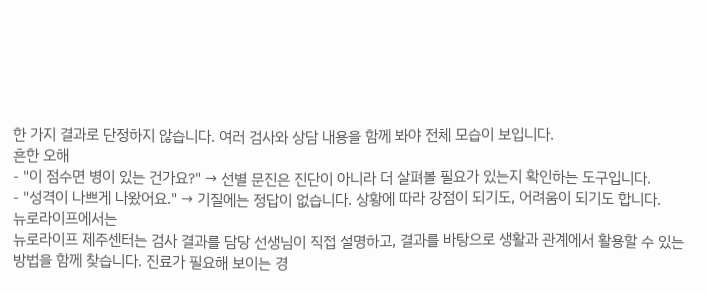한 가지 결과로 단정하지 않습니다. 여러 검사와 상담 내용을 함께 봐야 전체 모습이 보입니다.
흔한 오해
- "이 점수면 병이 있는 건가요?" → 선별 문진은 진단이 아니라 더 살펴볼 필요가 있는지 확인하는 도구입니다.
- "성격이 나쁘게 나왔어요." → 기질에는 정답이 없습니다. 상황에 따라 강점이 되기도, 어려움이 되기도 합니다.
뉴로라이프에서는
뉴로라이프 제주센터는 검사 결과를 담당 선생님이 직접 설명하고, 결과를 바탕으로 생활과 관계에서 활용할 수 있는 방법을 함께 찾습니다. 진료가 필요해 보이는 경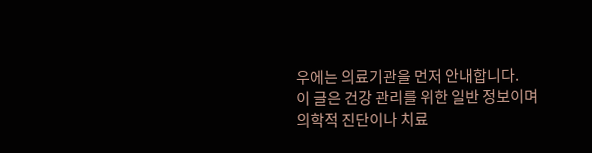우에는 의료기관을 먼저 안내합니다.
이 글은 건강 관리를 위한 일반 정보이며 의학적 진단이나 치료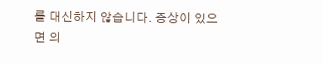를 대신하지 않습니다. 증상이 있으면 의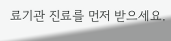료기관 진료를 먼저 받으세요.